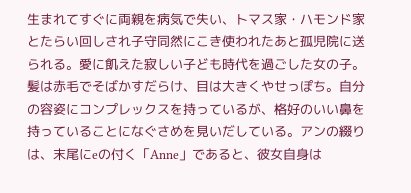生まれてすぐに両親を病気で失い、トマス家・ハモンド家とたらい回しされ子守同然にこき使われたあと孤児院に送られる。愛に飢えた寂しい子ども時代を過ごした女の子。髪は赤毛でそばかすだらけ、目は大きくやせっぽち。自分の容姿にコンプレックスを持っているが、格好のいい鼻を持っていることになぐさめを見いだしている。アンの綴りは、末尾にeの付く「Anne」であると、彼女自身は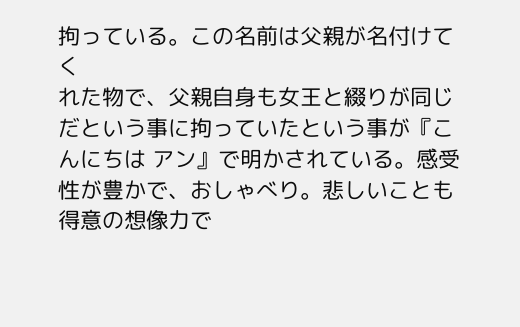拘っている。この名前は父親が名付けてく
れた物で、父親自身も女王と綴りが同じだという事に拘っていたという事が『こんにちは アン』で明かされている。感受性が豊かで、おしゃべり。悲しいことも得意の想像力で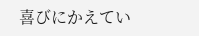喜びにかえてい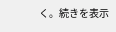く。続きを表示